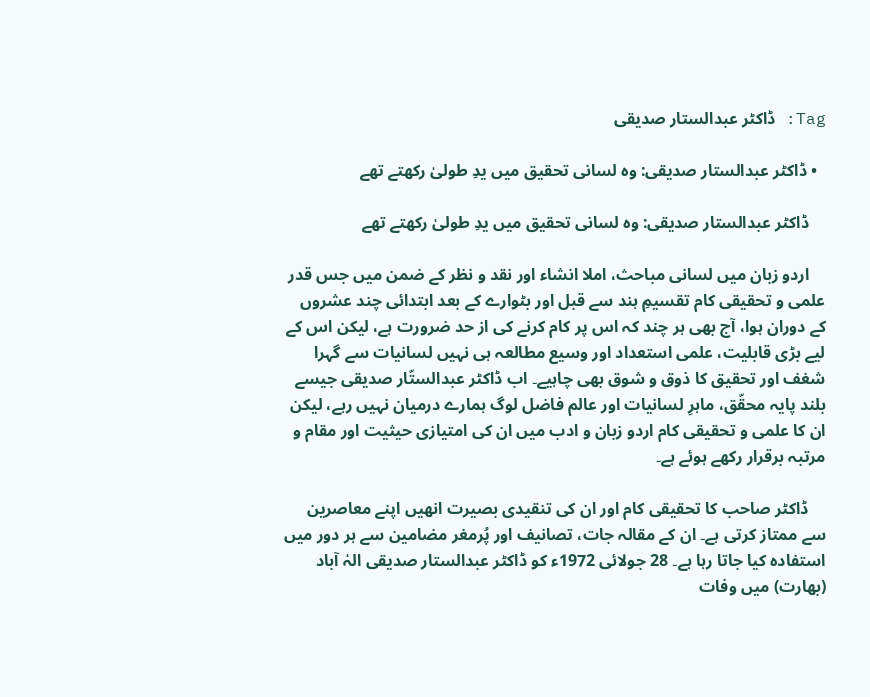Tag: ڈاکٹر عبدالستار صدیقی

  • ڈاکٹر عبدالستار صدیقی: وہ لسانی تحقیق میں یدِ طولیٰ رکھتے تھے

    ڈاکٹر عبدالستار صدیقی: وہ لسانی تحقیق میں یدِ طولیٰ رکھتے تھے

    اردو زبان میں لسانی مباحث، املا انشاء اور نقد و نظر کے ضمن میں جس قدر علمی و تحقیقی کام تقسیمِ ہند سے قبل اور بٹوارے کے بعد ابتدائی چند عشروں کے دوران ہوا، آج بھی ہر چند کہ اس پر کام کرنے کی از حد ضرورت ہے، لیکن اس کے لیے بڑی قابلیت، علمی استعداد اور وسیع مطالعہ ہی نہیں لسانیات سے گہرا شغف اور تحقیق کا ذوق و شوق بھی چاہیے۔ اب ڈاکٹر عبدالستّار صدیقی جیسے بلند پایہ محقّق، ماہرِ لسانیات اور عالم فاضل لوگ ہمارے درمیان نہیں رہے، لیکن ان کا علمی و تحقیقی کام اردو زبان و ادب میں ان کی امتیازی حیثیت اور مقام و مرتبہ برقرار رکھے ہوئے ہے۔

    ڈاکٹر صاحب کا تحقیقی کام اور ان کی تنقیدی بصیرت انھیں اپنے معاصرین سے ممتاز کرتی ہے۔ ان کے مقالہ جات، تصانیف اور پُرمغر مضامین سے ہر دور میں‌ استفادہ کیا جاتا رہا ہے۔ 28 جولائی 1972ء کو ڈاکٹر عبدالستار صدیقی الہٰ آباد (بھارت) میں وفات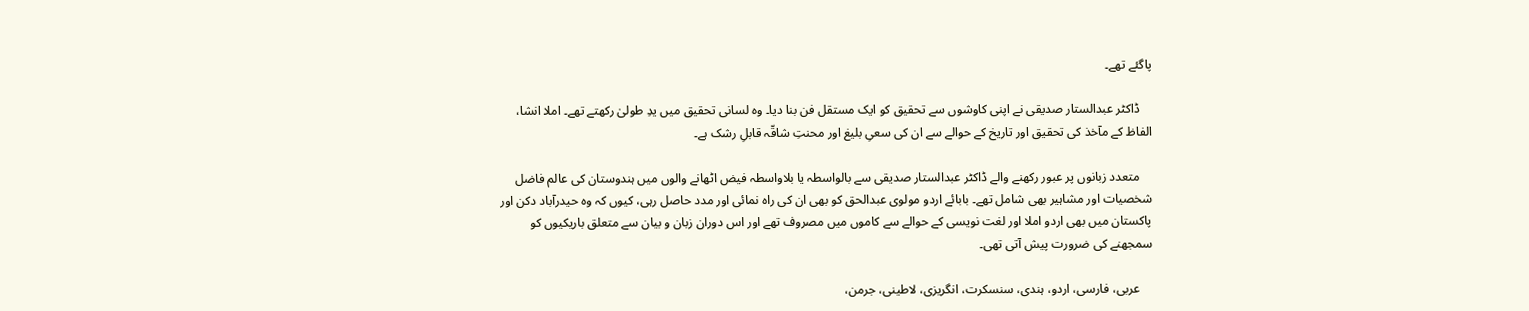پاگئے تھے۔

    ڈاکٹر عبدالستار صدیقی نے اپنی کاوشوں سے تحقیق کو ایک مستقل فن بنا دیا۔ وہ لسانی تحقیق میں یدِ طولیٰ رکھتے تھے۔ املا انشا، الفاظ کے مآخذ کی تحقیق اور تاریخ کے حوالے سے ان کی سعیِ بلیغ اور محنتِ شاقّہ قابلِ رشک ہے۔

    متعدد زبانوں پر عبور رکھنے والے ڈاکٹر عبدالستار صدیقی سے بالواسطہ یا بلاواسطہ فیض اٹھانے والوں میں ہندوستان کی عالم فاضل شخصیات اور مشاہیر بھی شامل تھے۔ بابائے اردو مولوی عبدالحق کو بھی ان کی راہ نمائی اور مدد حاصل رہی، کیوں کہ وہ حیدرآباد دکن اور پاکستان میں بھی اردو املا اور لغت نویسی کے حوالے سے کاموں میں‌ مصروف تھے اور اس دوران زبان و بیان سے متعلق باریکیوں کو سمجھنے کی ضرورت پیش آتی تھی۔

    عربی، فارسی، اردو، ہندی، سنسکرت، انگریزی، لاطینی، جرمن،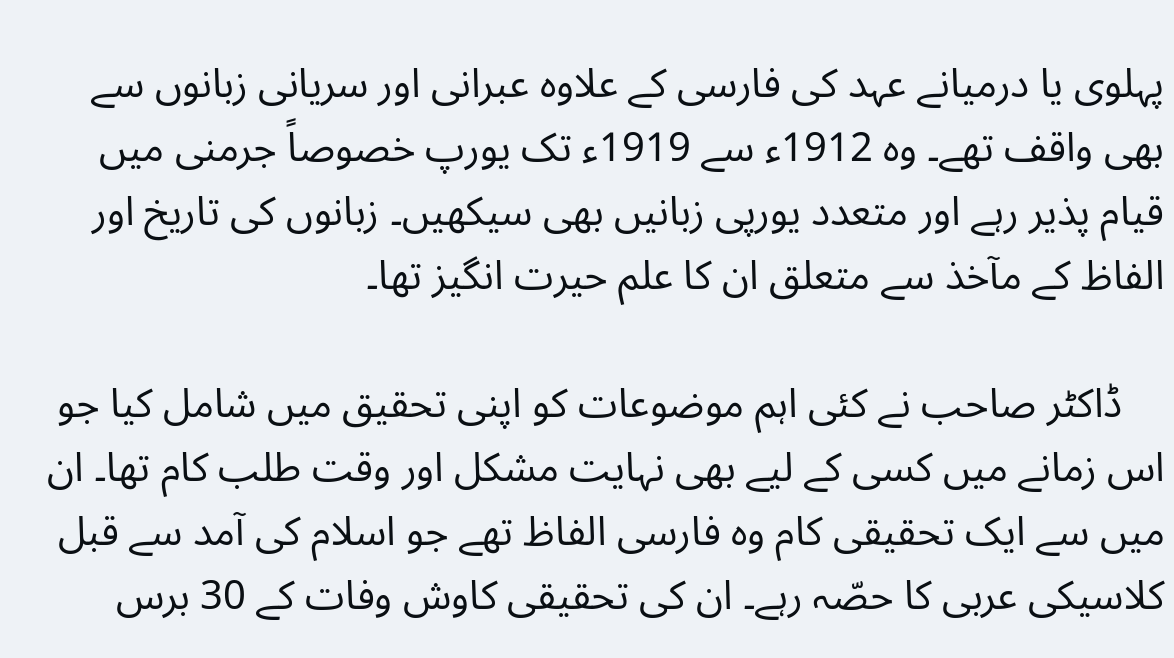پہلوی یا درمیانے عہد کی فارسی کے علاوہ عبرانی اور سریانی زبانوں سے بھی واقف تھے۔ وہ 1912ء سے 1919ء تک یورپ خصوصاً جرمنی میں قیام پذیر رہے اور متعدد یورپی زبانیں بھی سیکھیں۔ زبانوں کی تاریخ اور الفاظ کے مآخذ سے متعلق ان کا علم حیرت انگیز تھا۔

    ڈاکٹر صاحب نے کئی اہم موضوعات کو اپنی تحقیق میں شامل کیا جو اس زمانے میں‌ کسی کے لیے بھی نہایت مشکل اور وقت طلب کام تھا۔ ان میں سے ایک تحقیقی کام وہ فارسی الفاظ تھے جو اسلام کی آمد سے قبل کلاسیکی عربی کا حصّہ رہے۔ ان کی تحقیقی کاوش وفات کے 30 برس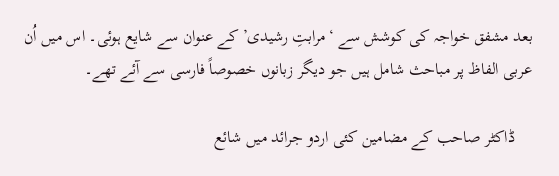بعد مشفق خواجہ کی کوشش سے ‘مرابتِ رشیدی’ کے عنوان سے شایع ہوئی۔ اس میں اُن عربی الفاظ پر مباحث شامل ہیں جو دیگر زبانوں خصوصاً فارسی سے آئے تھے۔

    ڈاکٹر صاحب کے مضامین کئی اردو جرائد میں شائع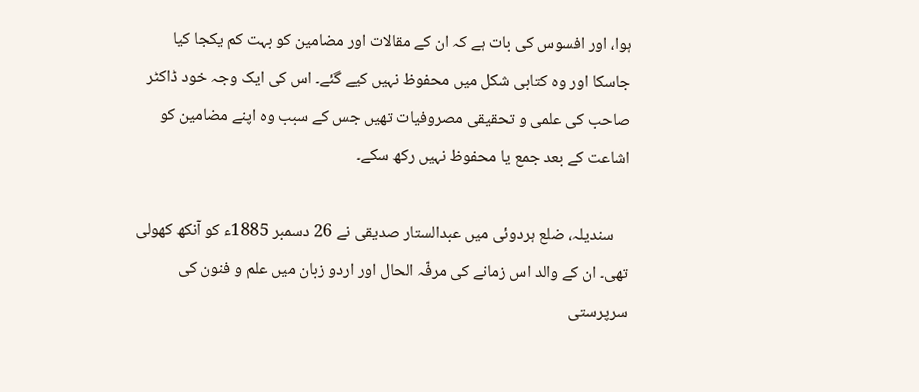ہوا، اور افسوس کی بات ہے کہ ان کے مقالات اور مضامین کو بہت کم یکجا کیا جاسکا اور وہ کتابی شکل میں محفوظ نہیں‌ کیے گئے۔ اس کی ایک وجہ خود ڈاکٹر صاحب کی علمی و تحقیقی مصروفیات تھیں جس کے سبب وہ اپنے مضامین کو اشاعت کے بعد جمع یا محفوظ نہیں رکھ سکے۔

    سندیلہ، ضلع ہردوئی میں عبدالستار صدیقی نے 26 دسمبر 1885ء کو آنکھ کھولی تھی۔ ان کے والد اس زمانے کی مرفّہ الحال اور اردو زبان میں‌ علم و فنون کی سرپرستی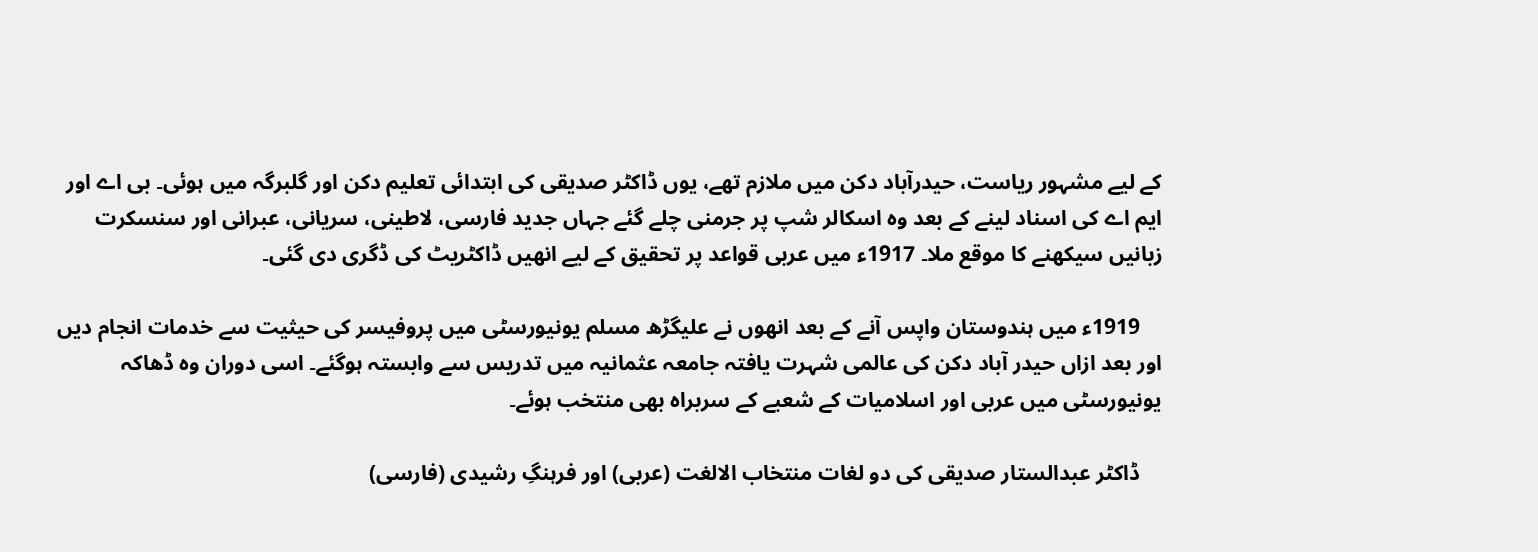کے لیے مشہور ریاست، حیدرآباد دکن میں‌ ملازم تھے، یوں ڈاکٹر صدیقی کی ابتدائی تعلیم دکن اور گلبرگہ میں ہوئی۔ بی اے اور ایم اے کی اسناد لینے کے بعد وہ اسکالر شپ پر جرمنی چلے گئے جہاں جدید فارسی، لاطینی، سریانی، عبرانی اور سنسکرت زبانیں سیکھنے کا موقع ملا۔ 1917ء میں عربی قواعد پر تحقیق کے لیے انھیں ڈاکٹریٹ کی ڈگری دی گئی۔

    1919ء میں ہندوستان واپس آنے کے بعد انھوں نے علیگڑھ مسلم یونیورسٹی میں پروفیسر کی حیثیت سے خدمات انجام دیں اور بعد ازاں حیدر آباد دکن کی عالمی شہرت یافتہ جامعہ عثمانیہ میں تدریس سے وابستہ ہوگئے۔ اسی دوران وہ ڈھاکہ یونیورسٹی میں عربی اور اسلامیات کے شعبے کے سربراہ بھی منتخب ہوئے۔

    ڈاکٹر عبدالستار صدیقی کی دو لغات منتخاب الالغت (عربی) اور فرہنگِ رشیدی (فارسی)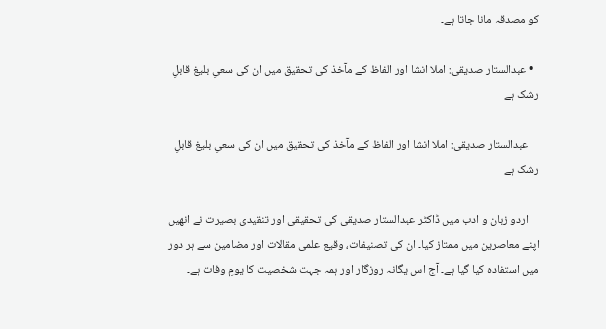کو مصدقہ مانا جاتا ہے۔

  • عبدالستار صدیقی: املا انشا اور الفاظ کے مآخذ کی تحقیق میں‌ ان کی سعیِ بلیغ قابلِ رشک ہے

    عبدالستار صدیقی: املا انشا اور الفاظ کے مآخذ کی تحقیق میں‌ ان کی سعیِ بلیغ قابلِ رشک ہے

    اردو زبان و ادب میں ڈاکٹر عبدالستار صدیقی کی تحقیقی اور تنقیدی بصیرت نے انھیں اپنے معاصرین میں‌ ممتاز کیا۔ ان کی تصنیفات، وقیع علمی مقالات اور مضامین سے ہر دور میں‌ استفادہ کیا گیا ہے۔ آج اس یگانہ روزگار اور ہمہ جہت شخصیت کا یومِ وفات ہے۔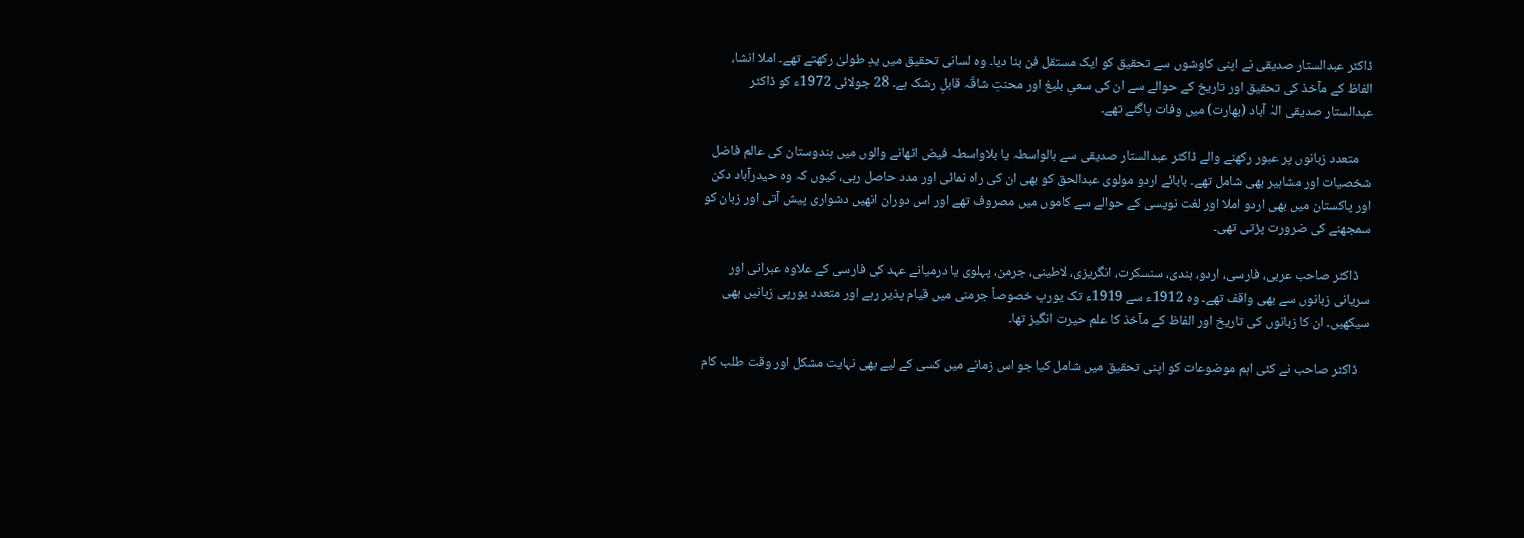ڈاکٹر عبدالستار صدیقی نے اپنی کاوشوں سے تحقیق کو ایک مستقل فن بنا دیا۔ وہ لسانی تحقیق میں یدِ طولیٰ رکھتے تھے۔ املا انشا، الفاظ کے مآخذ کی تحقیق اور تاریخ کے حوالے سے ان کی سعیِ بلیغ اور محنتِ شاقّہ قابلِ رشک ہے۔ 28 جولائی 1972ء کو ڈاکٹر عبدالستار صدیقی الہٰ آباد (بھارت) میں وفات پاگئے تھے۔

    متعدد زبانوں پر عبور رکھنے والے ڈاکٹر عبدالستار صدیقی سے بالواسطہ یا بلاواسطہ فیض اٹھانے والوں میں ہندوستان کی عالم فاضل شخصیات اور مشاہیر بھی شامل تھے۔ بابائے اردو مولوی عبدالحق کو بھی ان کی راہ نمائی اور مدد حاصل رہی، کیوں کہ وہ حیدرآباد دکن اور پاکستان میں بھی اردو املا اور لغت نویسی کے حوالے سے کاموں میں‌ مصروف تھے اور اس دوران انھیں دشواری پیش آتی اور زبان کو سمجھنے کی ضرورت پڑتی تھی۔

    ڈاکٹر صاحب عربی، فارسی، اردو، ہندی، سنسکرت، انگریزی، لاطینی، جرمن، پہلوی یا درمیانے عہد کی فارسی کے علاوہ عبرانی اور سریانی زبانوں سے بھی واقف تھے۔ وہ 1912ء سے 1919ء تک یورپ خصوصاً جرمنی میں قیام پذیر رہے اور متعدد یورپی زبانیں بھی سیکھیں۔ ان کا زبانوں کی تاریخ اور الفاظ کے مآخذ کا علم حیرت انگیز تھا۔

    ڈاکٹر صاحب نے کئی اہم موضوعات کو اپنی تحقیق میں شامل کیا جو اس زمانے میں‌ کسی کے لیے بھی نہایت مشکل اور وقت طلب کام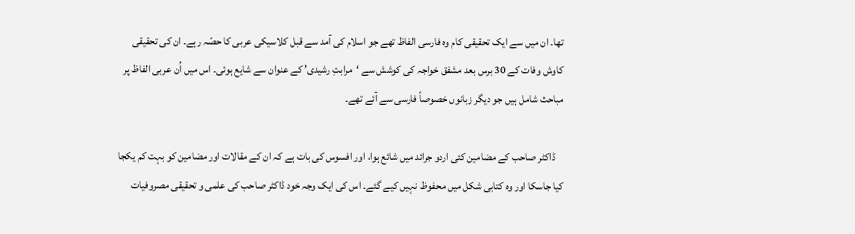تھا۔ ان میں سے ایک تحقیقی کام وہ فارسی الفاظ تھے جو اسلام کی آمد سے قبل کلاسیکی عربی کا حصّہ رہے۔ ان کی تحقیقی کاوش وفات کے 30 برس بعد مشفق خواجہ کی کوشش سے ‘مرابتِ رشیدی’ کے عنوان سے شایع ہوئی۔ اس میں اُن عربی الفاظ پر مباحث شامل ہیں جو دیگر زبانوں خصوصاً فارسی سے آئے تھے۔

    ڈاکٹر صاحب کے مضامین کئی اردو جرائد میں شائع ہوا، اور افسوس کی بات ہے کہ ان کے مقالات اور مضامین کو بہت کم یکجا کیا جاسکا اور وہ کتابی شکل میں محفوظ نہیں‌ کیے گئے۔ اس کی ایک وجہ خود ڈاکٹر صاحب کی علمی و تحقیقی مصروفیات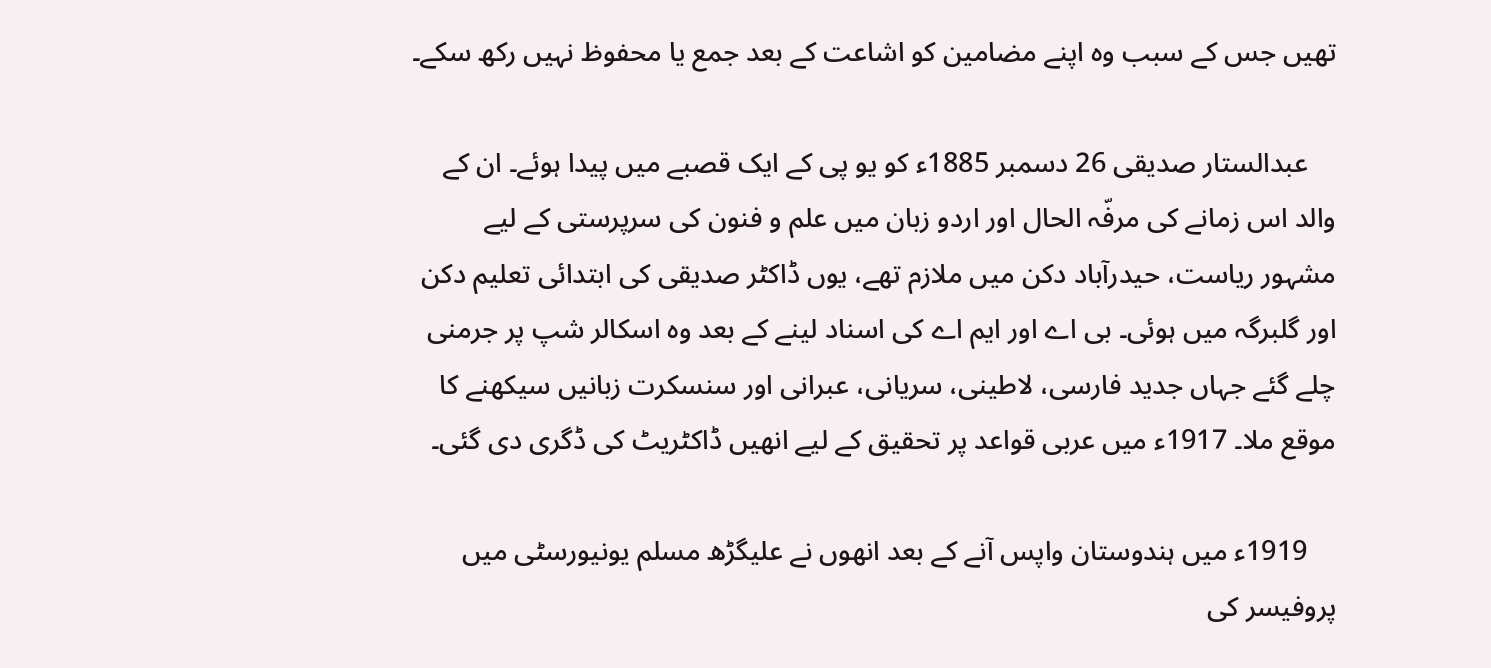تھیں جس کے سبب وہ اپنے مضامین کو اشاعت کے بعد جمع یا محفوظ نہیں رکھ سکے۔

    عبدالستار صدیقی 26 دسمبر 1885ء کو یو پی کے ایک قصبے میں پیدا ہوئے۔ ان کے والد اس زمانے کی مرفّہ الحال اور اردو زبان میں‌ علم و فنون کی سرپرستی کے لیے مشہور ریاست، حیدرآباد دکن میں‌ ملازم تھے، یوں ڈاکٹر صدیقی کی ابتدائی تعلیم دکن اور گلبرگہ میں ہوئی۔ بی اے اور ایم اے کی اسناد لینے کے بعد وہ اسکالر شپ پر جرمنی چلے گئے جہاں جدید فارسی، لاطینی، سریانی، عبرانی اور سنسکرت زبانیں سیکھنے کا موقع ملا۔ 1917ء میں عربی قواعد پر تحقیق کے لیے انھیں ڈاکٹریٹ کی ڈگری دی گئی۔

    1919ء میں ہندوستان واپس آنے کے بعد انھوں نے علیگڑھ مسلم یونیورسٹی میں پروفیسر کی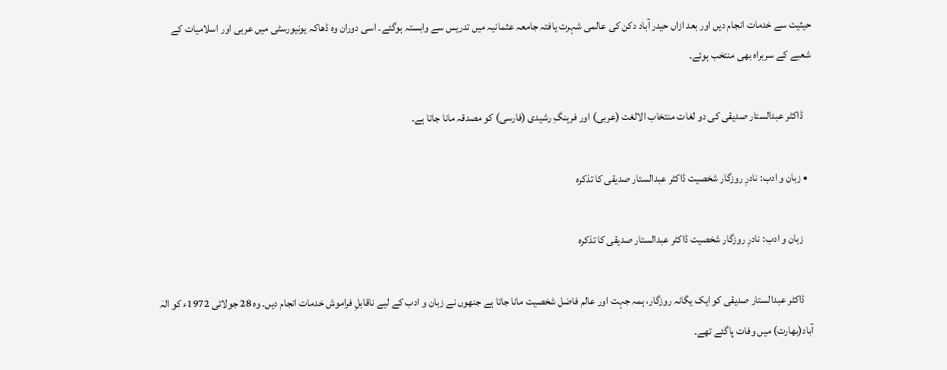حیثیت سے خدمات انجام دیں اور بعد ازاں حیدر آباد دکن کی عالمی شہرت یافتہ جامعہ عثمانیہ میں تدریس سے وابستہ ہوگئے۔ اسی دوران وہ ڈھاکہ یونیورسٹی میں عربی اور اسلامیات کے شعبے کے سربراہ بھی منتخب ہوئے۔

    ڈاکٹر عبدالستار صدیقی کی دو لغات منتخاب الالغت (عربی) اور فرہنگِ رشیدی (فارسی) کو مصدقہ مانا جاتا ہے۔

  • زبان و ادب: نادرِ روزگار شخصیت ڈاکٹر عبدالستار صدیقی کا تذکرہ

    زبان و ادب: نادرِ روزگار شخصیت ڈاکٹر عبدالستار صدیقی کا تذکرہ

    ڈاکٹر عبدالستار صدیقی کو ایک یگانہ روزگار، ہمہ جہت اور عالم فاضل شخصیت مانا جاتا ہے جنھوں‌ نے زبان و ادب کے لیے ناقابلِ فراموش خدمات انجام دیں۔ وہ 28 جولائی 1972ء کو الہٰ آباد(بھارت) میں وفات پاگئے تھے۔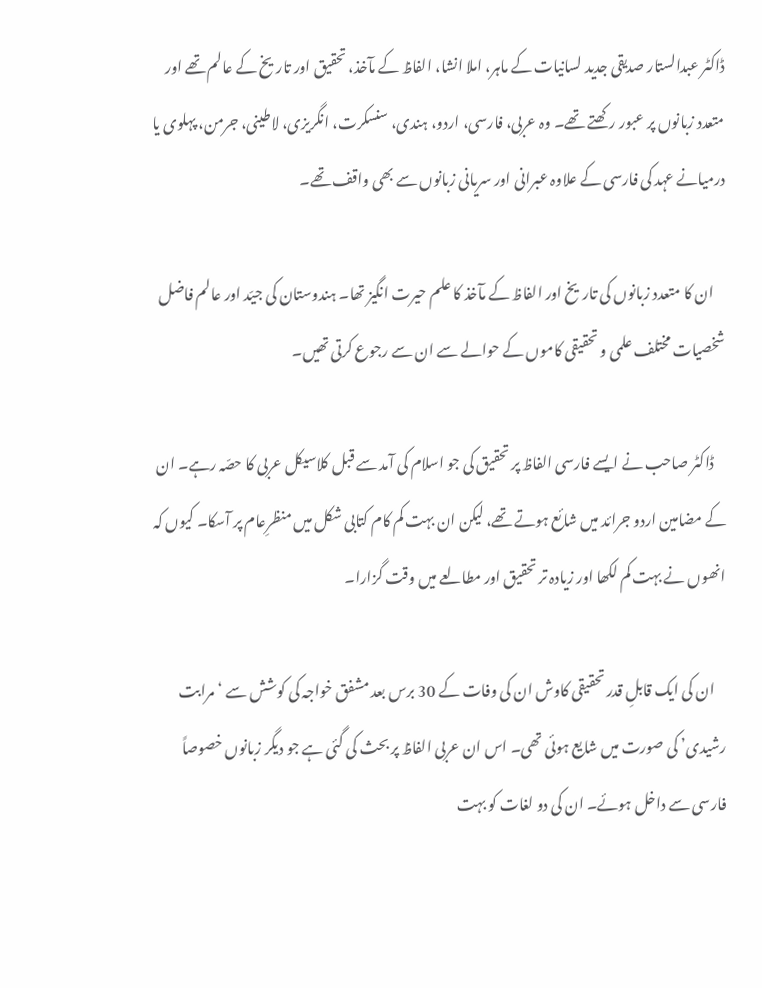ڈاکٹر عبدالستار صدیقی جدید لسانیات کے ماہر، املا انشا، الفاظ کے مآخذ، تحقیق اور تاریخ کے عالم تھے اور متعدد زبانوں پر عبور رکھتے تھے۔ وہ عربی، فارسی، اردو، ہندی، سنسکرت، انگریزی، لاطینی، جرمن، پہلوی یا درمیانے عہد کی فارسی کے علاوہ عبرانی اور سریانی زبانوں سے بھی واقف تھے۔

    ان کا متعدد زبانوں کی تاریخ اور الفاظ کے مآخذ کا علم حیرت انگیز تھا۔ ہندوستان کی جیّد اور عالم فاضل شخصیات مختلف علمی و تحقیقی کاموں کے حوالے سے ان سے رجوع کرتی تھیں۔

    ڈاکٹر صاحب نے ایسے فارسی الفاظ پر تحقیق کی جو اسلام کی آمد سے قبل کلاسیکل عربی کا حصّہ رہے۔ ان کے مضامین اردو جرائد میں شائع ہوتے تھے، لیکن ان بہت کم کام کتابی شکل میں‌ منظرِ‌عام پر آسکا۔ کیوں کہ انھوں نے بہت کم لکھا اور زیادہ تر تحقیق اور مطالعے میں‌ وقت گزارا۔

    ان کی ایک قابلِ قدر تحقیقی کاوش ان کی وفات کے 30 برس بعد مشفق خواجہ کی کوشش سے ‘مرابت رشیدی’ کی صورت میں‌ شایع ہوئی تھی۔ اس ان عربی الفاظ پر بحث کی گئی ہے جو دیگر زبانوں خصوصاً فارسی سے داخل ہوئے۔ ان کی دو لغات کو بہت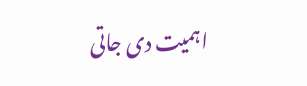اہمیت دی جاتی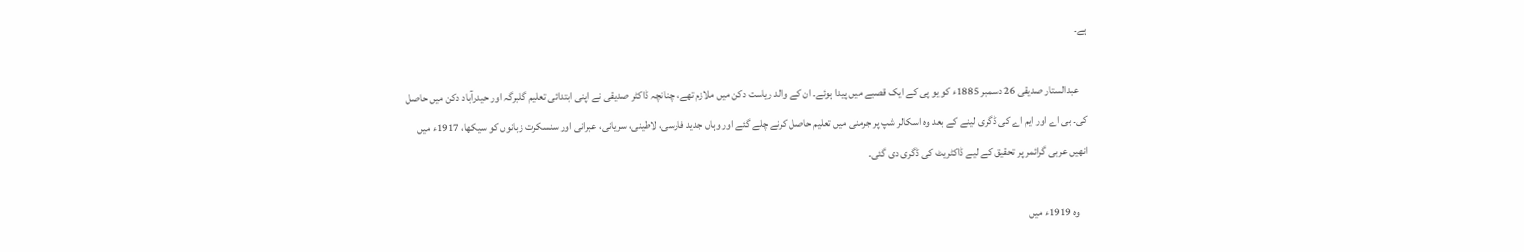ہے۔

    عبدالستار صدیقی 26 دسمبر 1885ء کو یو پی کے ایک قصبے میں پیدا ہوئے۔ ان کے والد ریاست دکن میں‌ ملازم تھے، چنانچہ ڈاکٹر صدیقی نے اپنی ابتدائی تعلیم گلبرگہ اور حیدرآباد دکن میں حاصل کی۔ بی اے اور ایم اے کی ڈگری لینے کے بعد وہ اسکالر شپ پر جرمنی میں تعلیم حاصل کرنے چلے گئے اور وہاں جدید فارسی، لاطینی، سریانی، عبرانی اور سنسکرت زبانوں کو سیکھا، 1917ء میں انھیں عربی گرائمر پر تحقیق کے لیے ڈاکٹریٹ کی ڈگری دی گئی۔

    وہ 1919ء میں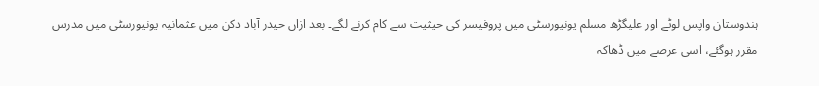ہندوستان واپس لوٹے اور علیگڑھ مسلم یونیورسٹی میں پروفیسر کی حیثیت سے کام کرنے لگے۔ بعد ازاں حیدر آباد دکن میں عثمانیہ یونیورسٹی میں مدرس مقرر ہوگئے، اسی عرصے میں ڈھاکہ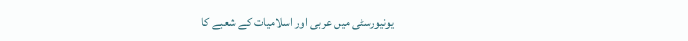یونیورسٹی میں عربی اور اسلامیات کے شعبے کا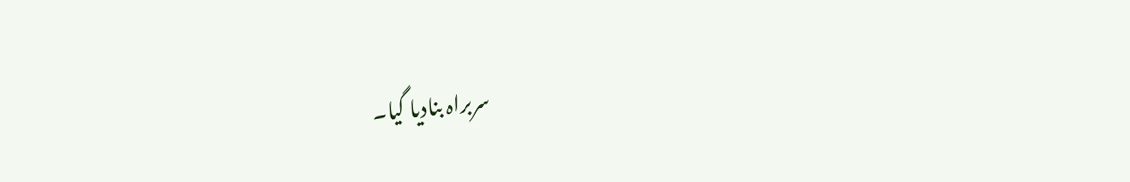سربراہ بنادیا گیا۔